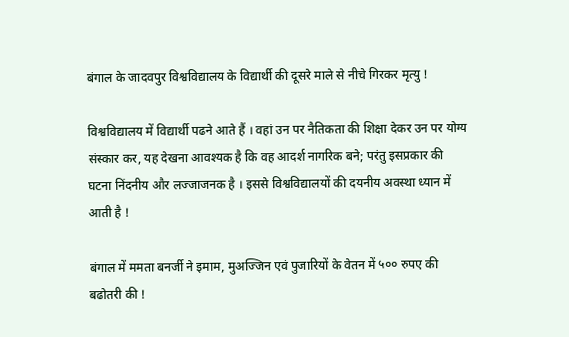बंगाल के जादवपुर विश्वविद्यालय के विद्यार्थी की दूसरे माले से नीचे गिरकर मृत्यु !

विश्वविद्यालय में विद्यार्थी पढने आते हैं । वहां उन पर नैतिकता की शिक्षा देकर उन पर योग्य संस्कार कर, यह देखना आवश्यक है कि वह आदर्श नागरिक बने; परंतु इसप्रकार की घटना निंदनीय और लज्जाजनक है । इससे विश्वविद्यालयों की दयनीय अवस्था ध्यान में आती है !

बंगाल में ममता बनर्जी ने इमाम, मुअज्जिन एवं पुजारियों के वेतन में ५०० रुपए की बढोतरी की !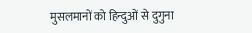मुसलमानों को हिन्दुओं से दुगुना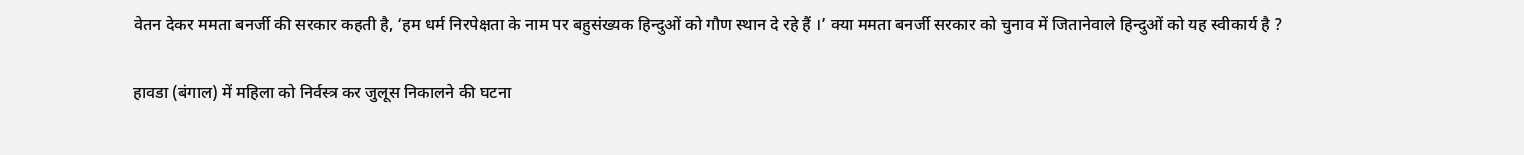वेतन देकर ममता बनर्जी की सरकार कहती है, ‘हम धर्म निरपेक्षता के नाम पर बहुसंख्यक हिन्दुओं को गौण स्थान दे रहे हैं ।’ क्या ममता बनर्जी सरकार को चुनाव में जितानेवाले हिन्दुओं को यह स्वीकार्य है ?

हावडा (बंगाल) में महिला को निर्वस्त्र कर जुलूस निकालने की घटना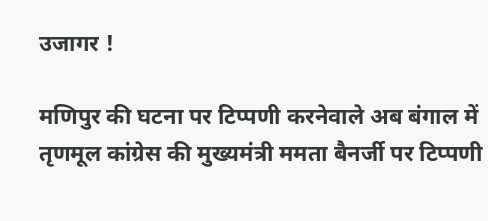उजागर !

मणिपुर की घटना पर टिप्पणी करनेवाले अब बंगाल में तृणमूल कांग्रेस की मुख्यमंत्री ममता बैनर्जी पर टिप्पणी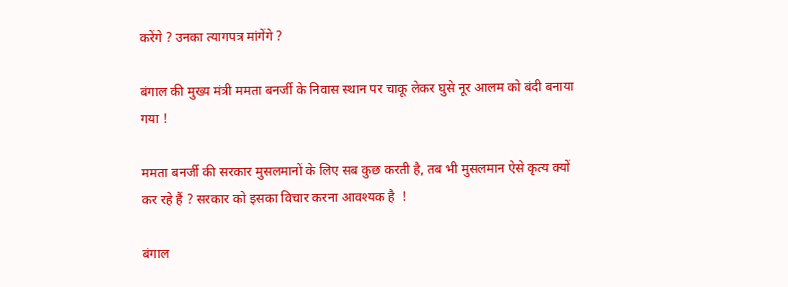करेंगे ? उनका त्यागपत्र मांगेंगे ?

बंगाल की मुख्य मंत्री ममता बनर्जी के निवास स्थान पर चाकू लेकर घुसे नूर आलम को बंदी बनाया गया !

ममता बनर्जी की सरकार मुसलमानों के लिए सब कुछ करती है, तब भी मुसलमान ऐसे कृत्य क्यों  कर रहे हैं ? सरकार को इसका विचार करना आवश्यक है  !

बंगाल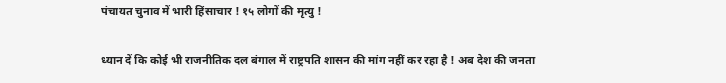पंचायत चुनाव में भारी हिंसाचार ! १५ लोगों की मृत्यु !

ध्यान दें कि कोई भी राजनीतिक दल बंगाल में राष्ट्रपति शासन की मांग नहीं कर रहा है ! अब देश की जनता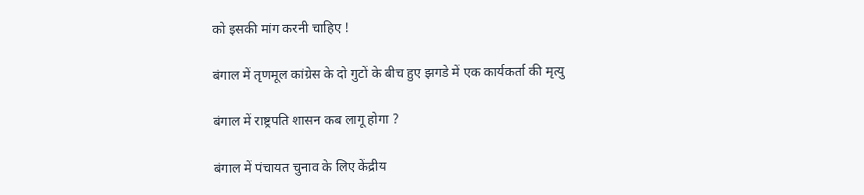को इसकी मांग करनी चाहिए !

बंगाल में तृणमूल कांग्रेस के दो गुटों के बीच हुए झगडे में एक कार्यकर्ता की मृत्यु

बंगाल में राष्ट्रपति शासन कब लागू होगा ?

बंगाल में पंचायत चुनाव के लिए केंद्रीय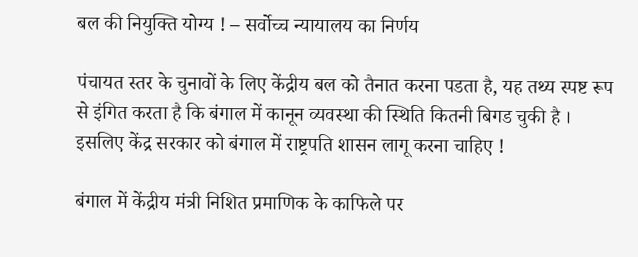बल की नियुक्ति योग्य ! – सर्वोच्च न्यायालय का निर्णय

पंचायत स्तर के चुनावों के लिए केंद्रीय बल को तैनात करना पडता है, यह तथ्य स्पष्ट रूप से इंगित करता है कि बंगाल में कानून व्यवस्था की स्थिति कितनी बिगड चुकी है । इसलिए केंद्र सरकार को बंगाल में राष्ट्रपति शासन लागू करना चाहिए !

बंगाल में केंद्रीय मंत्री निशित प्रमाणिक के काफिले पर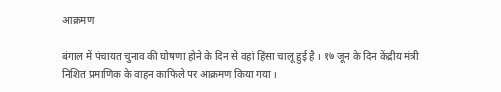आक्रमण

बंगाल में पंचायत चुनाव की घोषणा होने के दिन से वहां हिंसा चालू हुई है । १७ जून के दिन केंद्रीय मंत्री निशित प्रमाणिक के वाहन काफिले पर आक्रमण किया गया ।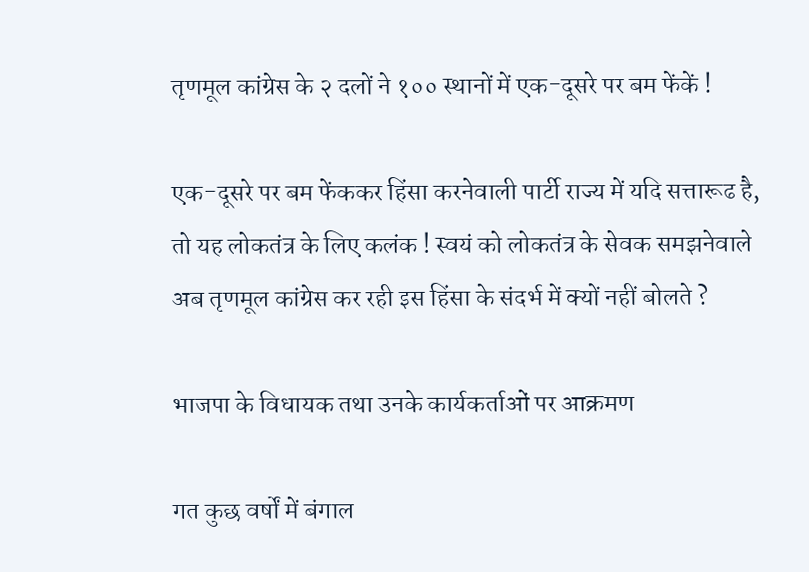तृणमूल कांग्रेस के २ दलों ने १०० स्थानों में एक-दूसरे पर बम फेंकें !

एक-दूसरे पर बम फेंककर हिंसा करनेवाली पार्टी राज्य में यदि सत्तारूढ है, तो यह लोकतंत्र के लिए कलंक ! स्वयं को लोकतंत्र के सेवक समझनेवाले अब तृणमूल कांग्रेस कर रही इस हिंसा के संदर्भ में क्यों नहीं बोलते ?

भाजपा के विधायक तथा उनके कार्यकर्ताओं पर आक्रमण

गत कुछ वर्षों में बंगाल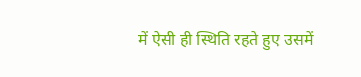में ऐसी ही स्थिति रहते हुए उसमें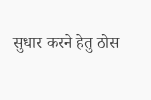सुधार करने हेतु ठोस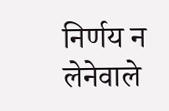निर्णय न लेनेवाले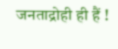जनताद्रोही ही हैं !